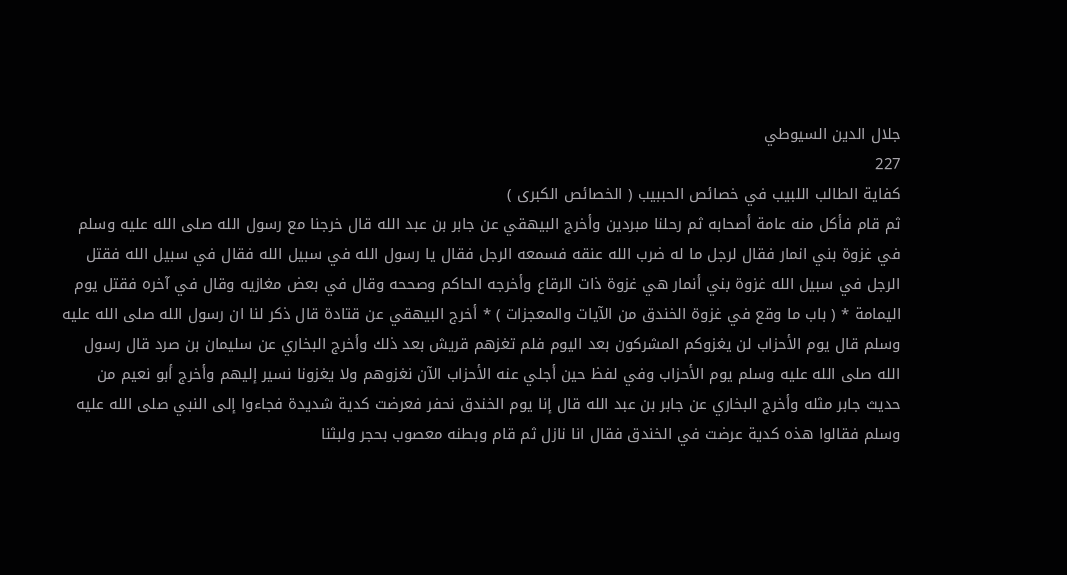جلال الدين السيوطي
227
كفاية الطالب اللبيب في خصائص الحببيب ( الخصائص الكبرى )
ثم قام فأكل منه عامة أصحابه ثم رحلنا مبردين وأخرج البيهقي عن جابر بن عبد الله قال خرجنا مع رسول الله صلى الله عليه وسلم في غزوة بني انمار فقال لرجل ما له ضرب الله عنقه فسمعه الرجل فقال يا رسول الله في سبيل الله فقال في سبيل الله فقتل الرجل في سبيل الله غزوة بني أنمار هي غزوة ذات الرقاع وأخرجه الحاكم وصححه وقال في بعض مغازيه وقال في آخره فقتل يوم اليمامة * ( باب ما وقع في غزوة الخندق من الآيات والمعجزات ) * أخرج البيهقي عن قتادة قال ذكر لنا ان رسول الله صلى الله عليه وسلم قال يوم الأحزاب لن يغزوكم المشركون بعد اليوم فلم تغزهم قريش بعد ذلك وأخرج البخاري عن سليمان بن صرد قال رسول الله صلى الله عليه وسلم يوم الأحزاب وفي لفظ حين أجلي عنه الأحزاب الآن نغزوهم ولا يغزونا نسير إليهم وأخرج أبو نعيم من حديث جابر مثله وأخرج البخاري عن جابر بن عبد الله قال إنا يوم الخندق نحفر فعرضت كدية شديدة فجاءوا إلى النبي صلى الله عليه وسلم فقالوا هذه كدية عرضت في الخندق فقال انا نازل ثم قام وبطنه معصوب بحجر ولبثنا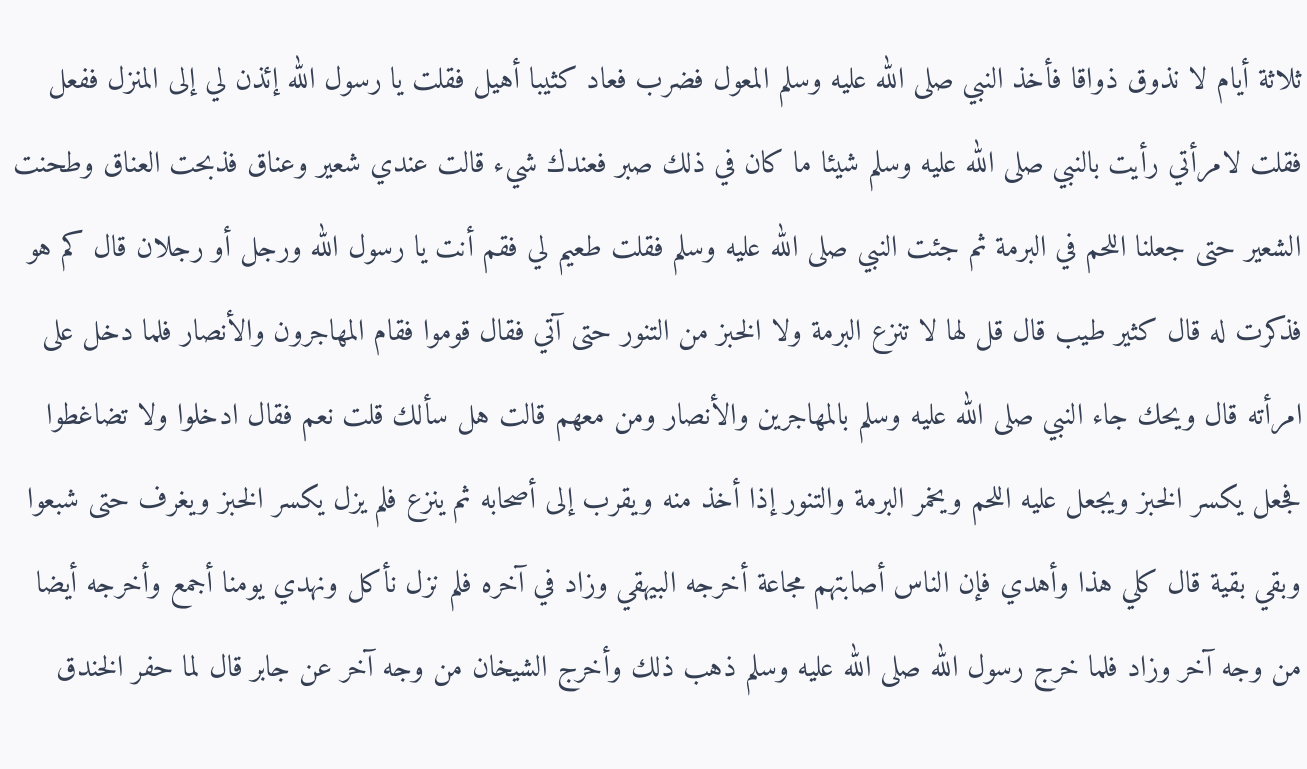ثلاثة أيام لا نذوق ذواقا فأخذ النبي صلى الله عليه وسلم المعول فضرب فعاد كثيبا أهيل فقلت يا رسول الله إئذن لي إلى المنزل ففعل فقلت لامرأتي رأيت بالنبي صلى الله عليه وسلم شيئا ما كان في ذلك صبر فعندك شيء قالت عندي شعير وعناق فذبحت العناق وطحنت الشعير حتى جعلنا اللحم في البرمة ثم جئت النبي صلى الله عليه وسلم فقلت طعيم لي فقم أنت يا رسول الله ورجل أو رجلان قال كم هو فذكرت له قال كثير طيب قال قل لها لا تنزع البرمة ولا الخبز من التنور حتى آتي فقال قوموا فقام المهاجرون والأنصار فلما دخل على امرأته قال ويحك جاء النبي صلى الله عليه وسلم بالمهاجرين والأنصار ومن معهم قالت هل سألك قلت نعم فقال ادخلوا ولا تضاغطوا فجعل يكسر الخبز ويجعل عليه اللحم ويخمر البرمة والتنور إذا أخذ منه ويقرب إلى أصحابه ثم ينزع فلم يزل يكسر الخبز ويغرف حتى شبعوا وبقي بقية قال كلي هذا وأهدي فإن الناس أصابتهم مجاعة أخرجه البيهقي وزاد في آخره فلم نزل نأكل ونهدي يومنا أجمع وأخرجه أيضا من وجه آخر وزاد فلما خرج رسول الله صلى الله عليه وسلم ذهب ذلك وأخرج الشيخان من وجه آخر عن جابر قال لما حفر الخندق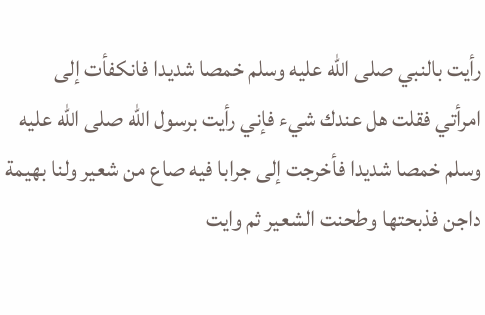رأيت بالنبي صلى الله عليه وسلم خمصا شديدا فانكفأت إلى امرأتي فقلت هل عندك شيء فإني رأيت برسول الله صلى الله عليه وسلم خمصا شديدا فأخرجت إلى جرابا فيه صاع من شعير ولنا بهيمة داجن فذبحتها وطحنت الشعير ثم وايت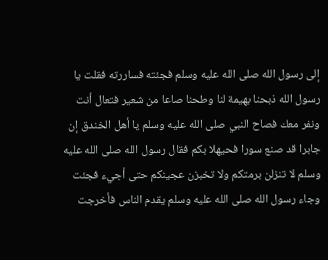إلى رسول الله صلى الله عليه وسلم فجئته فساررته فقلت يا رسول الله ذبحنا بهيمة لنا وطحنا صاعا من شعير فتعال أنت ونفر معك فصاح النبي صلى الله عليه وسلم يا أهل الخندق إن جابرا قد صنع سورا فحيهلا بكم فقال رسول الله صلى الله عليه وسلم لا تنزلن برمتكم ولا تخبزن عجينكم حتى أجيء فجئت وجاء رسول الله صلى الله عليه وسلم يقدم الناس فأخرجت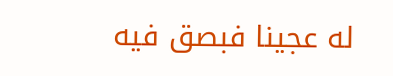له عجينا فبصق فيه